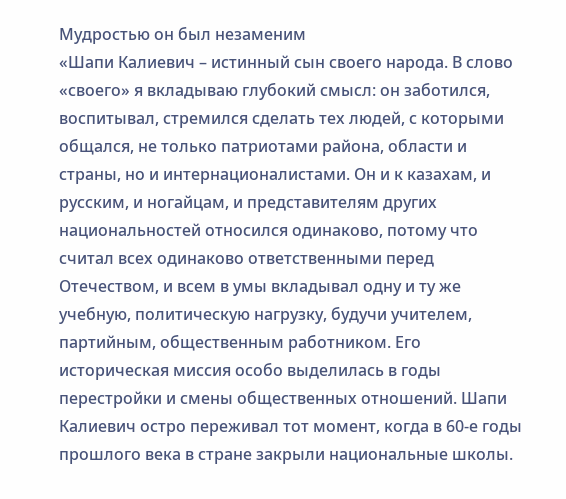Мудростью он был незаменим
«Шапи Калиевич – истинный сын своего народа. В слово «своего» я вкладываю глубокий смысл: он заботился, воспитывал, стремился сделать тех людей, с которыми общался, не только патриотами района, области и страны, но и интернационалистами. Он и к казахам, и русским, и ногайцам, и представителям других национальностей относился одинаково, потому что считал всех одинаково ответственными перед Отечеством, и всем в умы вкладывал одну и ту же учебную, политическую нагрузку, будучи учителем, партийным, общественным работником. Его историческая миссия особо выделилась в годы перестройки и смены общественных отношений. Шапи Калиевич остро переживал тот момент, когда в 60-е годы прошлого века в стране закрыли национальные школы.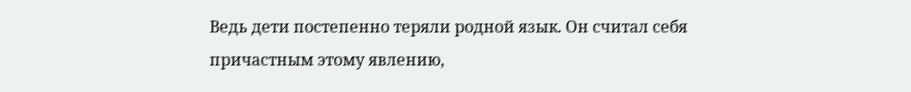Ведь дети постепенно теряли родной язык. Он считал себя причастным этому явлению,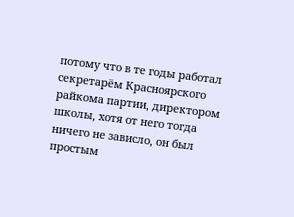потому что в те годы работал секретарём Красноярского райкома партии, директором школы, хотя от него тогда ничего не зависло, он был простым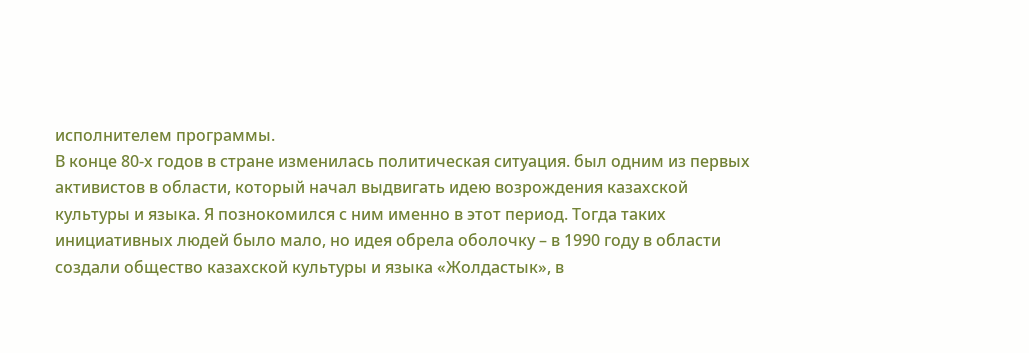исполнителем программы.
В конце 80-х годов в стране изменилась политическая ситуация. был одним из первых активистов в области, который начал выдвигать идею возрождения казахской культуры и языка. Я познокомился с ним именно в этот период. Тогда таких инициативных людей было мало, но идея обрела оболочку – в 1990 году в области создали общество казахской культуры и языка «Жолдастык», в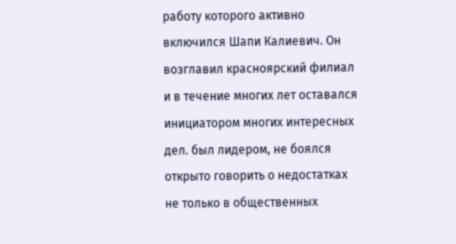работу которого активно включился Шапи Калиевич. Он возглавил красноярский филиал и в течение многих лет оставался инициатором многих интересных дел. был лидером, не боялся открыто говорить о недостатках не только в общественных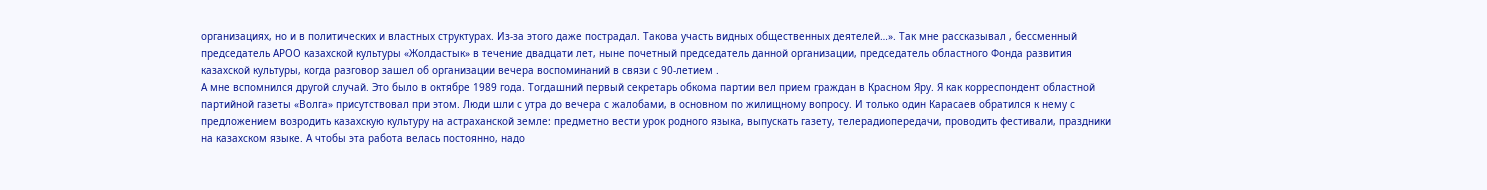организациях, но и в политических и властных структурах. Из-за этого даже пострадал. Такова участь видных общественных деятелей…». Так мне рассказывал , бессменный председатель АРОО казахской культуры «Жолдастык» в течение двадцати лет, ныне почетный председатель данной организации, председатель областного Фонда развития казахской культуры, когда разговор зашел об организации вечера воспоминаний в связи с 90-летием .
А мне вспомнился другой случай. Это было в октябре 1989 года. Тогдашний первый секретарь обкома партии вел прием граждан в Красном Яру. Я как корреспондент областной партийной газеты «Волга» присутствовал при этом. Люди шли с утра до вечера с жалобами, в основном по жилищному вопросу. И только один Карасаев обратился к нему с предложением возродить казахскую культуру на астраханской земле: предметно вести урок родного языка, выпускать газету, телерадиопередачи, проводить фестивали, праздники на казахском языке. А чтобы эта работа велась постоянно, надо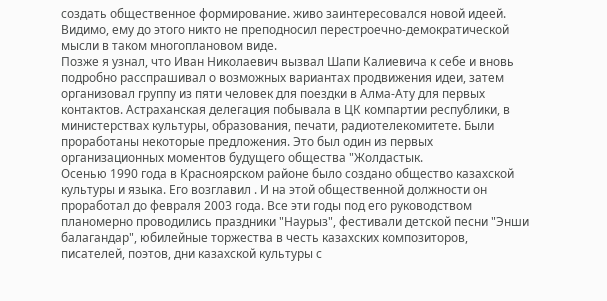создать общественное формирование. живо заинтересовался новой идеей. Видимо, ему до этого никто не преподносил перестроечно-демократической мысли в таком многоплановом виде.
Позже я узнал, что Иван Николаевич вызвал Шапи Калиевича к себе и вновь подробно расспрашивал о возможных вариантах продвижения идеи, затем организовал группу из пяти человек для поездки в Алма-Ату для первых контактов. Астраханская делегация побывала в ЦК компартии республики, в министерствах культуры, образования, печати, радиотелекомитете. Были проработаны некоторые предложения. Это был один из первых организационных моментов будущего общества "Жолдастык.
Осенью 1990 года в Красноярском районе было создано общество казахской культуры и языка. Его возглавил . И на этой общественной должности он проработал до февраля 2003 года. Все эти годы под его руководством планомерно проводились праздники "Наурыз", фестивали детской песни "Энши балагандар", юбилейные торжества в честь казахских композиторов, писателей, поэтов, дни казахской культуры с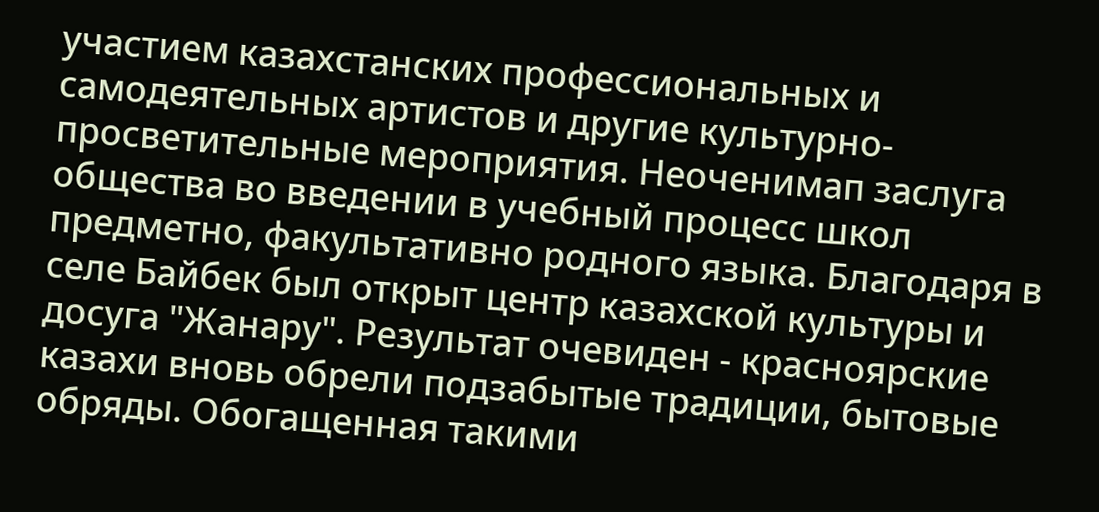участием казахстанских профессиональных и самодеятельных артистов и другие культурно-просветительные мероприятия. Неоченимап заслуга общества во введении в учебный процесс школ предметно, факультативно родного языка. Благодаря в селе Байбек был открыт центр казахской культуры и досуга "Жанару". Результат очевиден - красноярские казахи вновь обрели подзабытые традиции, бытовые обряды. Обогащенная такими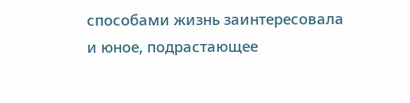способами жизнь заинтересовала и юное, подрастающее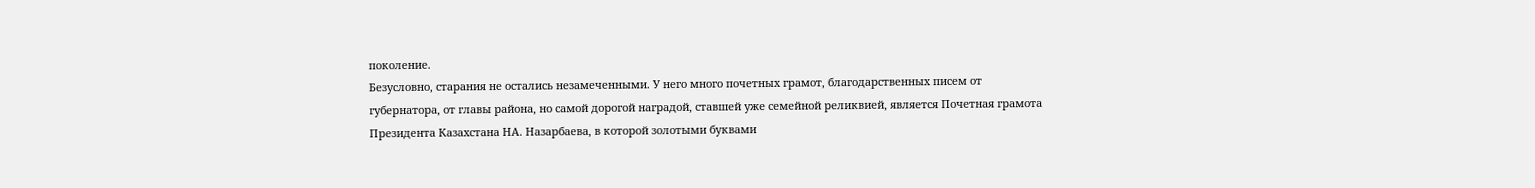поколение.
Безусловно, старания не остались незамеченными. У него много почетных грамот, благодарственных писем от губернатора, от главы района, но самой дорогой наградой, ставшей уже семейной реликвией, является Почетная грамота Президента Казахстана НА. Назарбаева, в которой золотыми буквами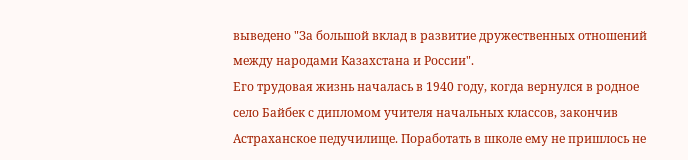выведено "За большой вклад в развитие дружественных отношений между народами Казахстана и России".
Его трудовая жизнь началась в 1940 году, когда вернулся в родное село Байбек с дипломом учителя начальных классов, закончив Астраханское педучилище. Поработать в школе ему не пришлось не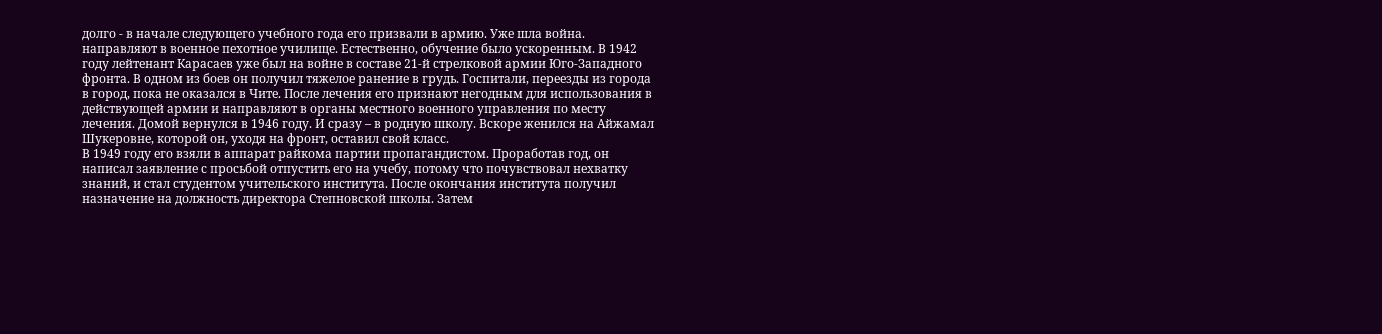долго - в начале следующего учебного года его призвали в армию. Уже шла война. направляют в военное пехотное училище. Естественно, обучение было ускоренным. В 1942 году лейтенант Карасаев уже был на войне в составе 21-й стрелковой армии Юго-Западного фронта. В одном из боев он получил тяжелое ранение в грудь. Госпитали, переезды из города в город, пока не оказался в Чите. После лечения его признают негодным для использования в действующей армии и направляют в органы местного военного управления по месту лечения. Домой вернулся в 1946 году. И сразу – в родную школу. Вскоре женился на Айжамал Шукеровне, которой он, уходя на фронт, оставил свой класс.
В 1949 году его взяли в аппарат райкома партии пропагандистом. Проработав год, он написал заявление с просьбой отпустить его на учебу, потому что почувствовал нехватку знаний, и стал студентом учительского института. После окончания института получил назначение на должность директора Степновской школы. Затем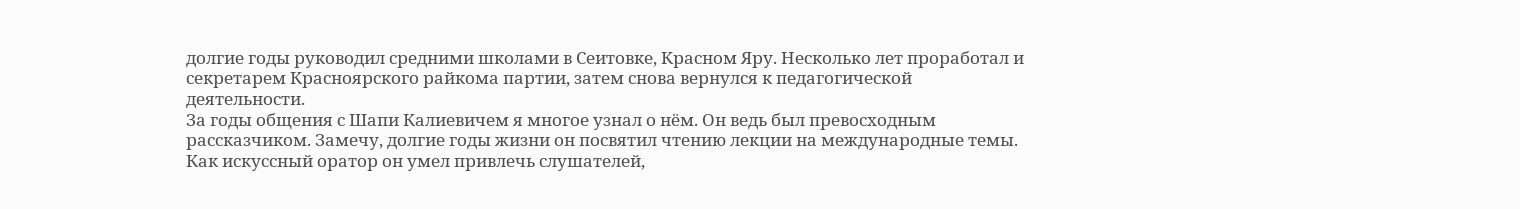долгие годы руководил средними школами в Сеитовке, Красном Яру. Несколько лет проработал и секретарем Красноярского райкома партии, затем снова вернулся к педагогической деятельности.
За годы общения с Шапи Калиевичем я многое узнал о нём. Он ведь был превосходным рассказчиком. Замечу, долгие годы жизни он посвятил чтению лекции на международные темы. Как искуссный оратор он умел привлечь слушателей,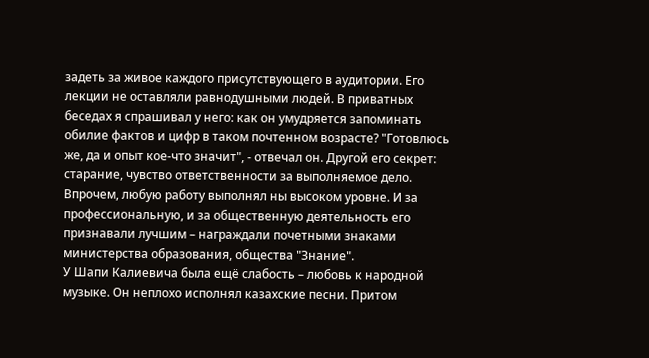задеть за живое каждого присутствующего в аудитории. Его лекции не оставляли равнодушными людей. В приватных беседах я спрашивал у него: как он умудряется запоминать обилие фактов и цифр в таком почтенном возрасте? "Готовлюсь же, да и опыт кое-что значит", - отвечал он. Другой его секрет: старание, чувство ответственности за выполняемое дело.
Впрочем, любую работу выполнял ны высоком уровне. И за профессиональную, и за общественную деятельность его признавали лучшим – награждали почетными знаками министерства образования, общества "Знание".
У Шапи Калиевича была ещё слабость – любовь к народной музыке. Он неплохо исполнял казахские песни. Притом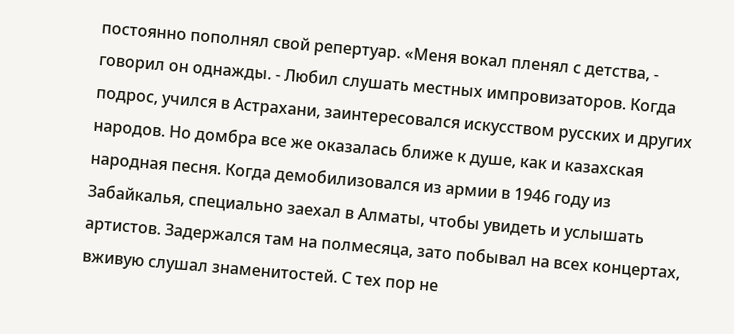постоянно пополнял свой репертуар. «Меня вокал пленял с детства, - говорил он однажды. - Любил слушать местных импровизаторов. Когда подрос, учился в Астрахани, заинтересовался искусством русских и других народов. Но домбра все же оказалась ближе к душе, как и казахская народная песня. Когда демобилизовался из армии в 1946 году из Забайкалья, специально заехал в Алматы, чтобы увидеть и услышать артистов. Задержался там на полмесяца, зато побывал на всех концертах, вживую слушал знаменитостей. С тех пор не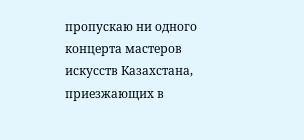пропускаю ни одного концерта мастеров искусств Казахстана, приезжающих в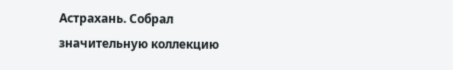Астрахань. Собрал значительную коллекцию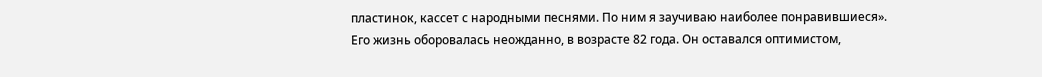пластинок, кассет с народными песнями. По ним я заучиваю наиболее понравившиеся».
Его жизнь оборовалась неожданно, в возрасте 82 года. Он оставался оптимистом,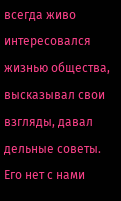всегда живо интересовался жизнью общества, высказывал свои взгляды, давал дельные советы. Его нет с нами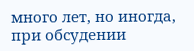много лет, но иногда, при обсудении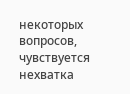некоторых вопросов, чувствуется нехватка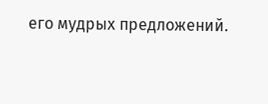его мудрых предложений.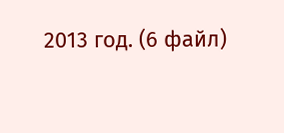2013 год. (6 файл)